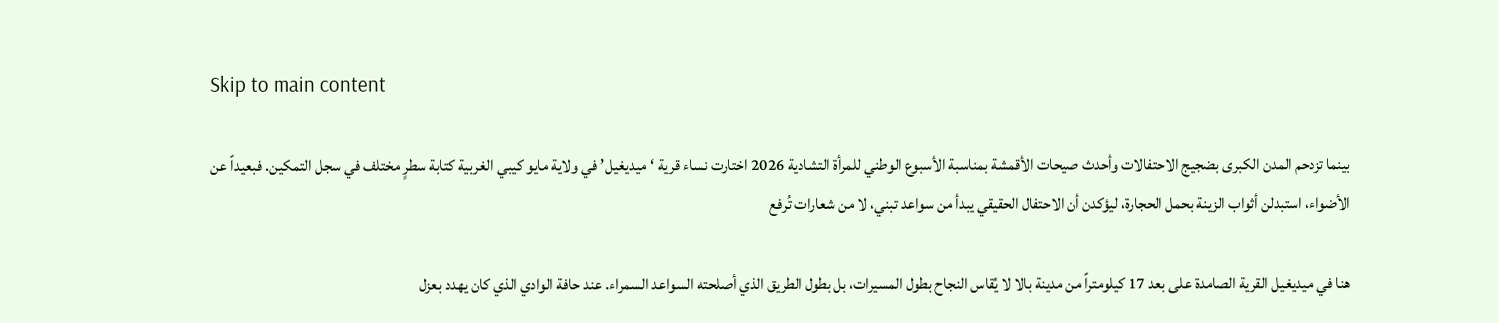Skip to main content

بينما تزدحم المدن الكبرى بضجيج الاحتفالات وأحدث صيحات الأقمشة بمناسبة الأسبوع الوطني للمرأة التشادية 2026 اختارت نساء قرية ‘ميديغيل’ في ولاية مايو كيبي الغربية كتابة سطرٍ مختلف في سجل التمكين. فبعيداً عن الأضواء، استبدلن أثواب الزينة بحمل الحجارة، ليؤكدن أن الاحتفال الحقيقي يبدأ من سواعد تبني، لا من شعارات تُرفع

هنا في ميديغيل القرية الصامدة على بعد 17 كيلومتراً من مدينة بالا لا يُقاس النجاح بطول المسيرات، بل بطول الطريق الذي أصلحته السواعد السمراء. عند حافة الوادي الذي كان يهدد بعزل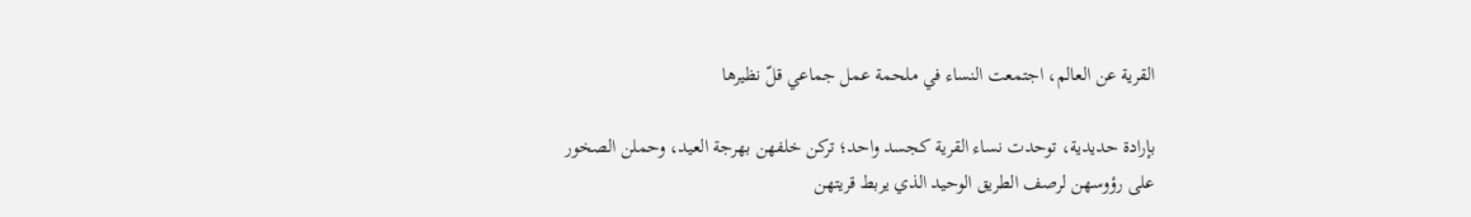القرية عن العالم، اجتمعت النساء في ملحمة عمل جماعي قلّ نظيرها

بإرادة حديدية، توحدت نساء القرية كجسد واحد؛ تركن خلفهن بهرجة العيد، وحملن الصخور على رؤوسهن لرصف الطريق الوحيد الذي يربط قريتهن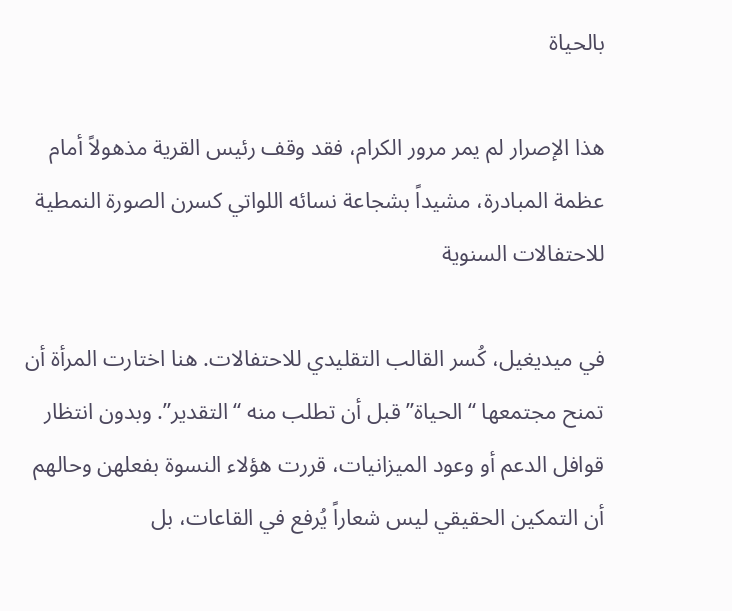بالحياة

هذا الإصرار لم يمر مرور الكرام، فقد وقف رئيس القرية مذهولاً أمام عظمة المبادرة، مشيداً بشجاعة نسائه اللواتي كسرن الصورة النمطية للاحتفالات السنوية

في ميديغيل، كُسر القالب التقليدي للاحتفالات. هنا اختارت المرأة أن تمنح مجتمعها “الحياة” قبل أن تطلب منه “التقدير”. وبدون انتظار قوافل الدعم أو وعود الميزانيات، قررت هؤلاء النسوة بفعلهن وحالهم أن التمكين الحقيقي ليس شعاراً يُرفع في القاعات، بل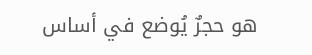هو حجرٌ يُوضع في أساس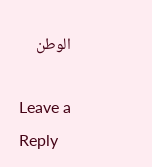الوطن

Leave a Reply